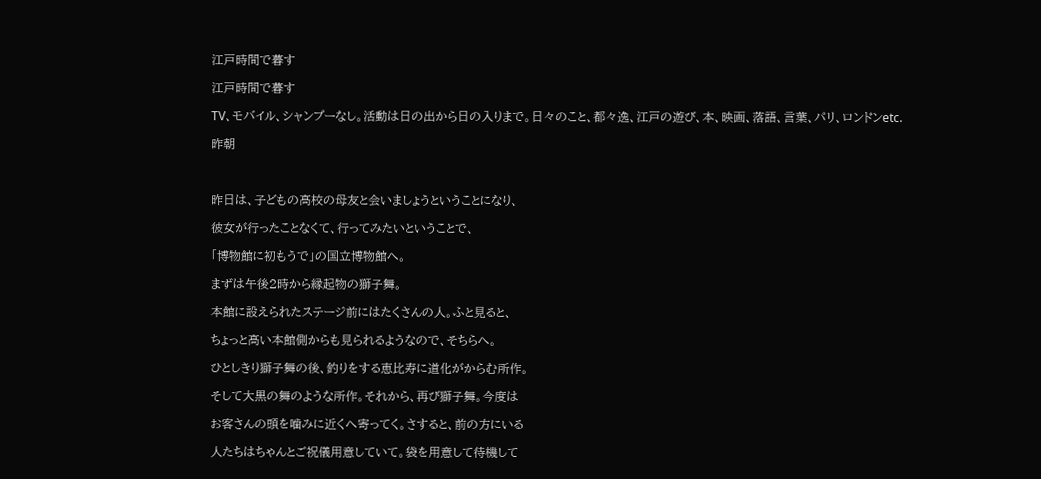江戸時間で暮す

江戸時間で暮す

TV、モバイル、シャンプーなし。活動は日の出から日の入りまで。日々のこと、都々逸、江戸の遊び、本、映画、落語、言葉、パリ、ロンドンetc.

昨朝



昨日は、子どもの高校の母友と会いましょうということになり、

彼女が行ったことなくて、行ってみたいということで、

「博物館に初もうで」の国立博物館へ。

まずは午後2時から縁起物の獅子舞。

本館に設えられたステージ前にはたくさんの人。ふと見ると、

ちょっと高い本館側からも見られるようなので、そちらへ。

ひとしきり獅子舞の後、釣りをする恵比寿に道化がからむ所作。

そして大黒の舞のような所作。それから、再び獅子舞。今度は

お客さんの頭を噛みに近くへ寄ってく。さすると、前の方にいる

人たちはちゃんとご祝儀用意していて。袋を用意して待機して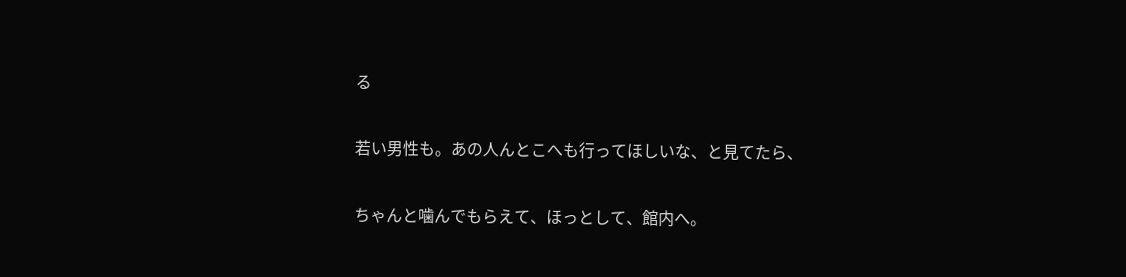る

若い男性も。あの人んとこへも行ってほしいな、と見てたら、

ちゃんと噛んでもらえて、ほっとして、館内へ。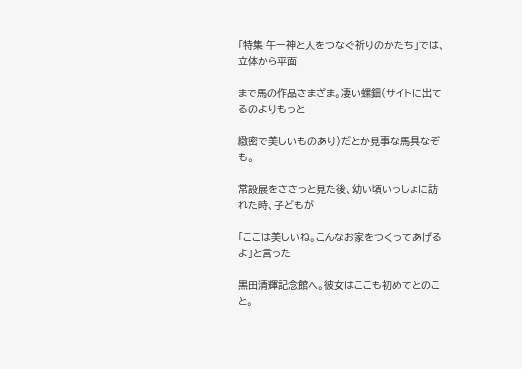「特集 午ー神と人をつなぐ祈りのかたち」では、立体から平面

まで馬の作品さまざま。凄い螺鈿(サイトに出てるのよりもっと

緻密で美しいものあり)だとか見事な馬具なぞも。

常設展をささっと見た後、幼い頃いっしょに訪れた時、子どもが

「ここは美しいね。こんなお家をつくってあげるよ」と言った

黒田清輝記念館へ。彼女はここも初めてとのこと。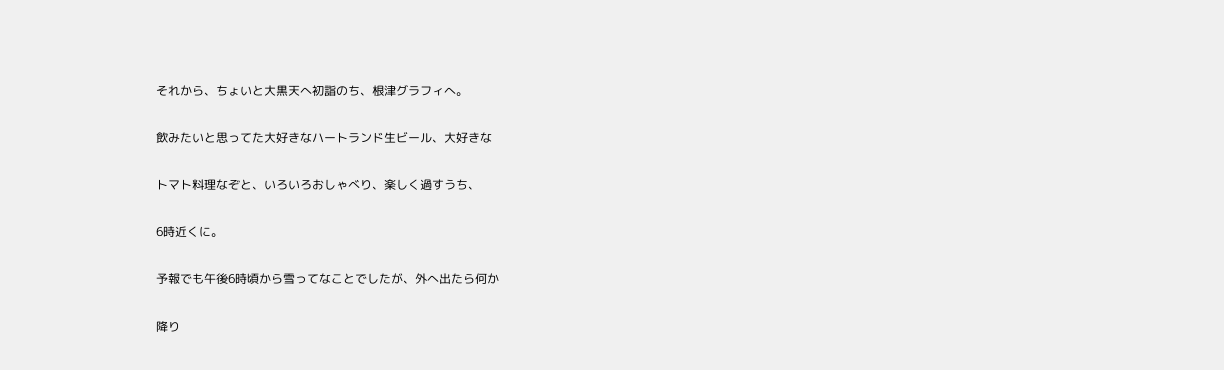それから、ちょいと大黒天へ初詣のち、根津グラフィへ。

飲みたいと思ってた大好きなハートランド生ビール、大好きな

トマト料理なぞと、いろいろおしゃべり、楽しく過すうち、

6時近くに。

予報でも午後6時頃から雪ってなことでしたが、外へ出たら何か

降り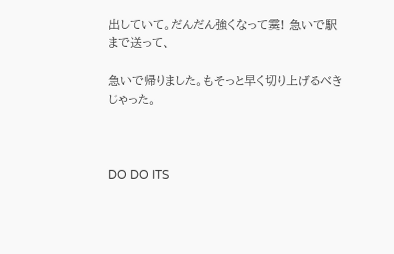出していて。だんだん強くなって霙! 急いで駅まで送って、

急いで帰りました。もそっと早く切り上げるべきじゃった。



DO DO ITS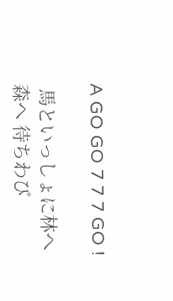A GO GO 7 7 7 GO !

 馬といっしょに林へ森へ 待ちわび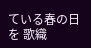ている春の日を 歌織